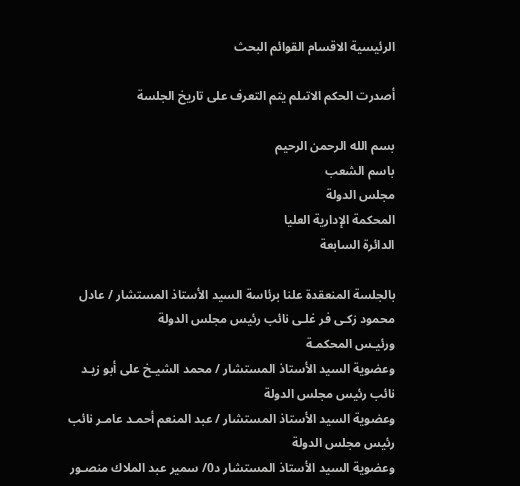الرئيسية الاقسام القوائم البحث

أصدرت الحكم الاتىلم يتم التعرف على تاريخ الجلسة

بسم الله الرحمن الرحيم
باسم الشعب
مجلس الدولة
المحكمة الإدارية العليا
الدائرة السابعة

بالجلسة المنعقدة علنا برئاسة السيد الأستاذ المستشار / عادل محمود زكـى فر غلـى نائب رئيس مجلس الدولة
ورئيـس المحكمـة
وعضوية السيد الأستاذ المستشار / محمد الشيـخ على أبو زيـد نائب رئيس مجلس الدولة
وعضوية السيد الأستاذ المستشار / عبد المنعم أحمـد عامـر نائب رئيس مجلس الدولة
وعضوية السيد الأستاذ المستشار د0/ سمير عبد الملاك منصـور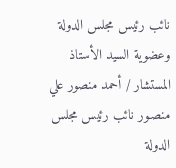نائب رئيس مجلس الدولة
وعضوية السيد الأستاذ المستشار / أحمد منصور علي منصـور نائب رئيس مجلس الدولة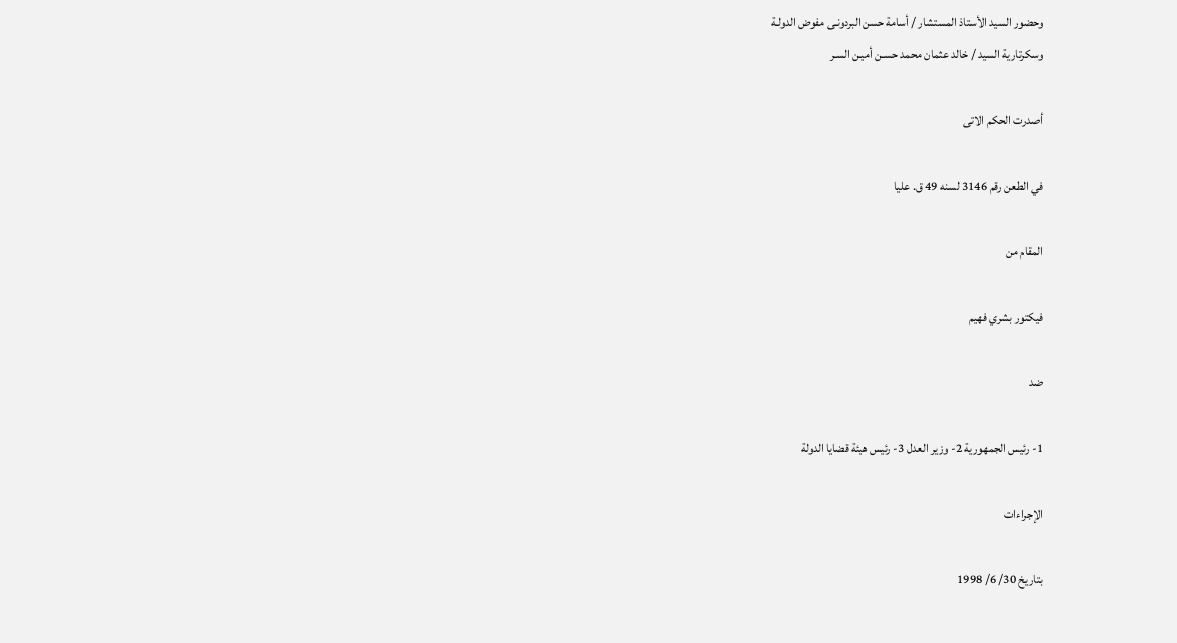وحضور السيد الأستاذ المستشار / أسامة حسن البردونـى مفوض الدولـة
وسكرتارية السيد / خالد عثمان محمد حسـن أميـن السـر

أصدرت الحكم الاتى

في الطعن رقم 3146 لسنه 49 ق. عليا

المقام من

فيكتور بشري فهيم

ضد

1- رئيس الجمهورية 2- وزير العدل 3- رئيس هيئة قضايا الدولة

الإجراءات

بتاريخ 30/ 6/ 1998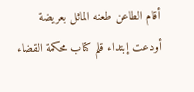أقام الطاعن طعنه الماثل بعريضة أودعت إبتداء قلم كتاب محكمة القضاء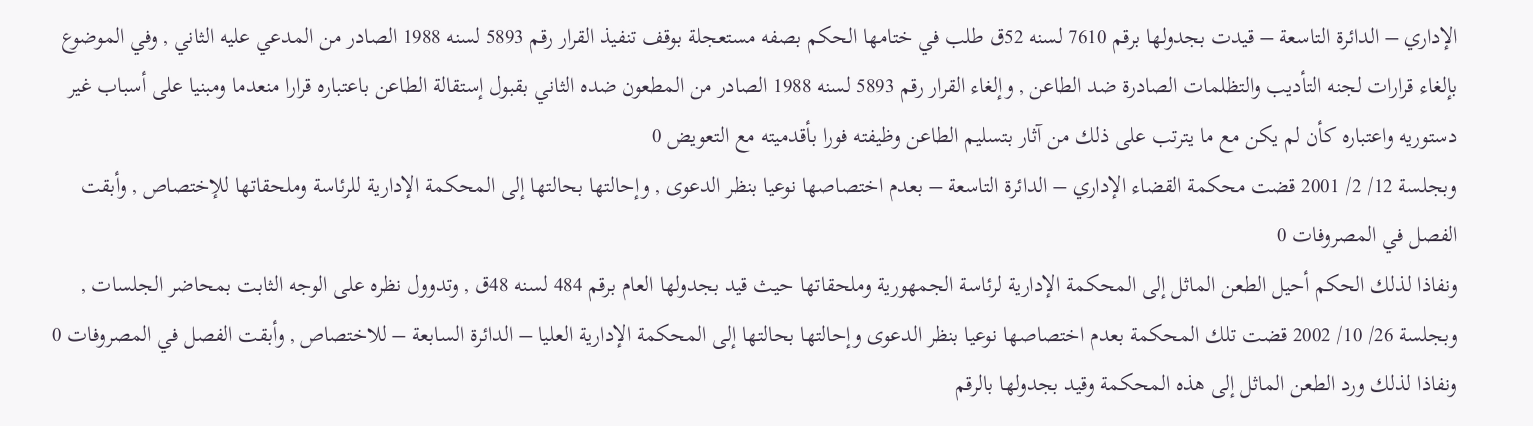الإداري – الدائرة التاسعة – قيدت بجدولها برقم 7610 لسنه 52ق طلب في ختامها الحكم بصفه مستعجلة بوقف تنفيذ القرار رقم 5893 لسنه 1988 الصادر من المدعي عليه الثاني , وفي الموضوع بإلغاء قرارات لجنه التأديب والتظلمات الصادرة ضد الطاعن , وإلغاء القرار رقم 5893 لسنه 1988 الصادر من المطعون ضده الثاني بقبول إستقالة الطاعن باعتباره قرارا منعدما ومبنيا على أسباب غير دستوريه واعتباره كأن لم يكن مع ما يترتب على ذلك من آثار بتسليم الطاعن وظيفته فورا بأقدميته مع التعويض 0
وبجلسة 12/ 2/ 2001 قضت محكمة القضاء الإداري – الدائرة التاسعة – بعدم اختصاصها نوعيا بنظر الدعوى , وإحالتها بحالتها إلى المحكمة الإدارية للرئاسة وملحقاتها للإختصاص , وأبقت الفصل في المصروفات 0
ونفاذا لذلك الحكم أحيل الطعن الماثل إلى المحكمة الإدارية لرئاسة الجمهورية وملحقاتها حيث قيد بجدولها العام برقم 484 لسنه 48ق , وتدوول نظره على الوجه الثابت بمحاضر الجلسات , وبجلسة 26/ 10/ 2002 قضت تلك المحكمة بعدم اختصاصها نوعيا بنظر الدعوى وإحالتها بحالتها إلى المحكمة الإدارية العليا – الدائرة السابعة – للاختصاص , وأبقت الفصل في المصروفات 0
ونفاذا لذلك ورد الطعن الماثل إلى هذه المحكمة وقيد بجدولها بالرقم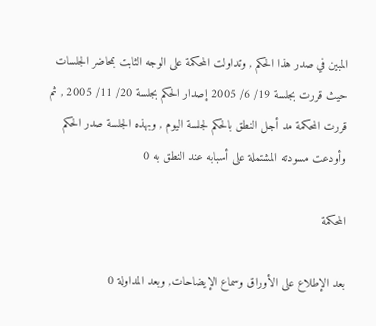المبين في صدر هذا الحكم , وتداولت المحكمة على الوجه الثابت بمحاضر الجلسات حيث قررت بجلسة 19/ 6/ 2005 إصدار الحكم بجلسة 20/ 11/ 2005 , ثم قررت المحكمة مد أجل النطق بالحكم لجلسة اليوم , وبهذه الجلسة صدر الحكم وأودعت مسودته المشتملة على أسبابه عند النطق به 0

المحكمة

بعد الإطلاع على الأوراق وسماع الإيضاحات, وبعد المداولة 0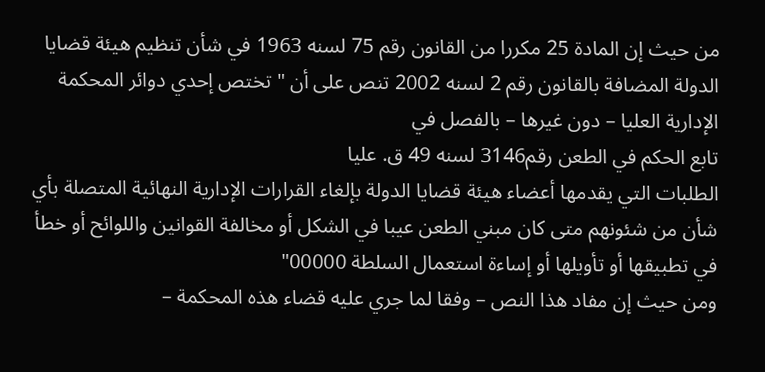من حيث إن المادة 25 مكررا من القانون رقم 75 لسنه 1963 في شأن تنظيم هيئة قضايا الدولة المضافة بالقانون رقم 2 لسنه 2002 تنص على أن " تختص إحدي دوائر المحكمة الإدارية العليا – دون غيرها – بالفصل في
تابع الحكم في الطعن رقم3146 لسنه 49 ق. عليا
الطلبات التي يقدمها أعضاء هيئة قضايا الدولة بإلغاء القرارات الإدارية النهائية المتصلة بأي شأن من شئونهم متى كان مبني الطعن عيبا في الشكل أو مخالفة القوانين واللوائح أو خطأ في تطبيقها أو تأويلها أو إساءة استعمال السلطة 00000"
ومن حيث إن مفاد هذا النص – وفقا لما جري عليه قضاء هذه المحكمة –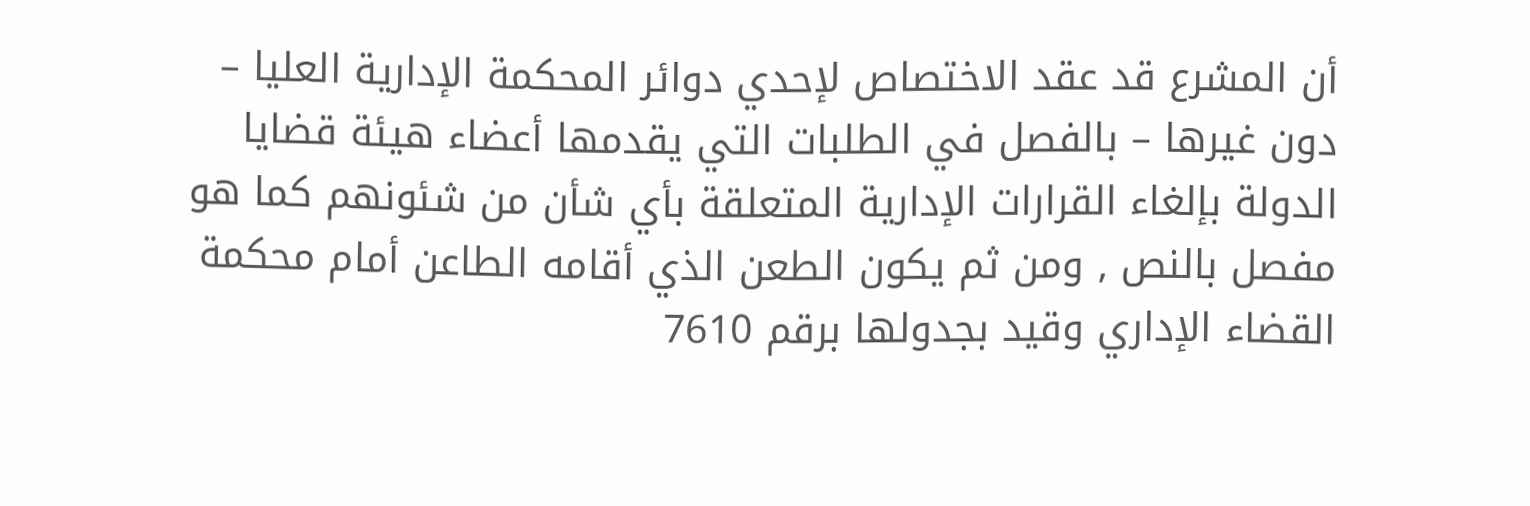أن المشرع قد عقد الاختصاص لإحدي دوائر المحكمة الإدارية العليا – دون غيرها – بالفصل في الطلبات التي يقدمها أعضاء هيئة قضايا الدولة بإلغاء القرارات الإدارية المتعلقة بأي شأن من شئونهم كما هو مفصل بالنص , ومن ثم يكون الطعن الذي أقامه الطاعن أمام محكمة القضاء الإداري وقيد بجدولها برقم 7610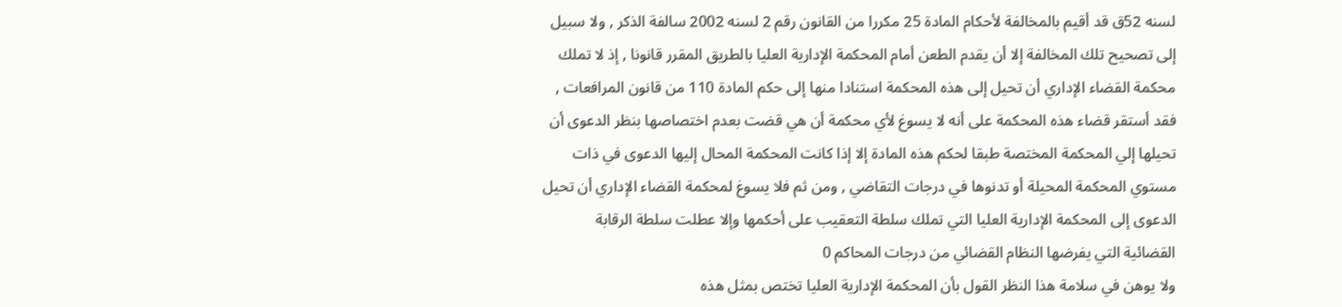لسنه 52ق قد أقيم بالمخالفة لأحكام المادة 25 مكررا من القانون رقم 2 لسنه 2002 سالفة الذكر , ولا سبيل إلى تصحيح تلك المخالفة إلا أن يقدم الطعن أمام المحكمة الإدارية العليا بالطريق المقرر قانونا , إذ لا تملك محكمة القضاء الإداري أن تحيل إلى هذه المحكمة استنادا منها إلى حكم المادة 110 من قانون المرافعات , فقد أستقر قضاء هذه المحكمة على أنه لا يسوغ لأي محكمة أن هي قضت بعدم اختصاصها بنظر الدعوى أن تحيلها إلي المحكمة المختصة طبقا لحكم هذه المادة إلا إذا كانت المحكمة المحال إليها الدعوى في ذات مستوي المحكمة المحيلة أو تدنوها في درجات التقاضي , ومن ثم فلا يسوغ لمحكمة القضاء الإداري أن تحيل الدعوى إلى المحكمة الإدارية العليا التي تملك سلطة التعقيب على أحكمها وإلا عطلت سلطة الرقابة القضائية التي يفرضها النظام القضائي من درجات المحاكم 0
ولا يوهن في سلامة هذا النظر القول بأن المحكمة الإدارية العليا تختص بمثل هذه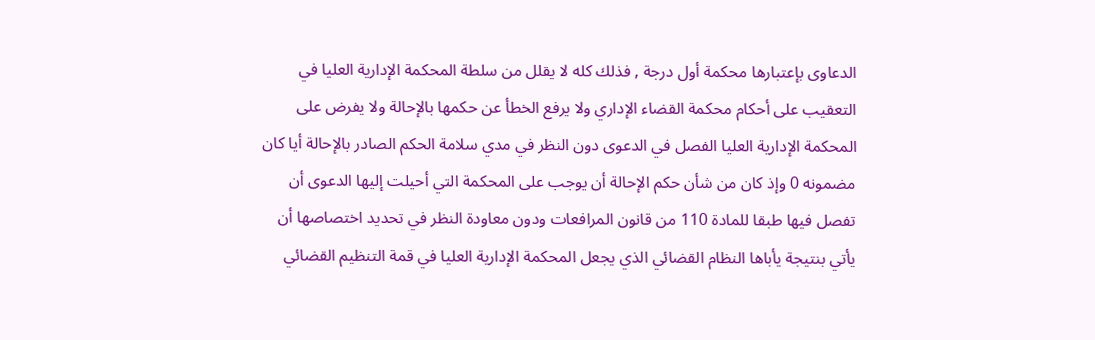الدعاوى بإعتبارها محكمة أول درجة , فذلك كله لا يقلل من سلطة المحكمة الإدارية العليا في التعقيب على أحكام محكمة القضاء الإداري ولا يرفع الخطأ عن حكمها بالإحالة ولا يفرض على المحكمة الإدارية العليا الفصل في الدعوى دون النظر في مدي سلامة الحكم الصادر بالإحالة أيا كان مضمونه 0 وإذ كان من شأن حكم الإحالة أن يوجب على المحكمة التي أحيلت إليها الدعوى أن تفصل فيها طبقا للمادة 110 من قانون المرافعات ودون معاودة النظر في تحديد اختصاصها أن يأتي بنتيجة يأباها النظام القضائي الذي يجعل المحكمة الإدارية العليا في قمة التنظيم القضائي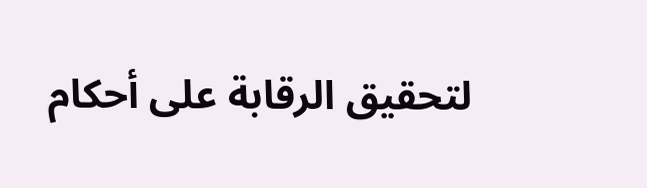لتحقيق الرقابة على أحكام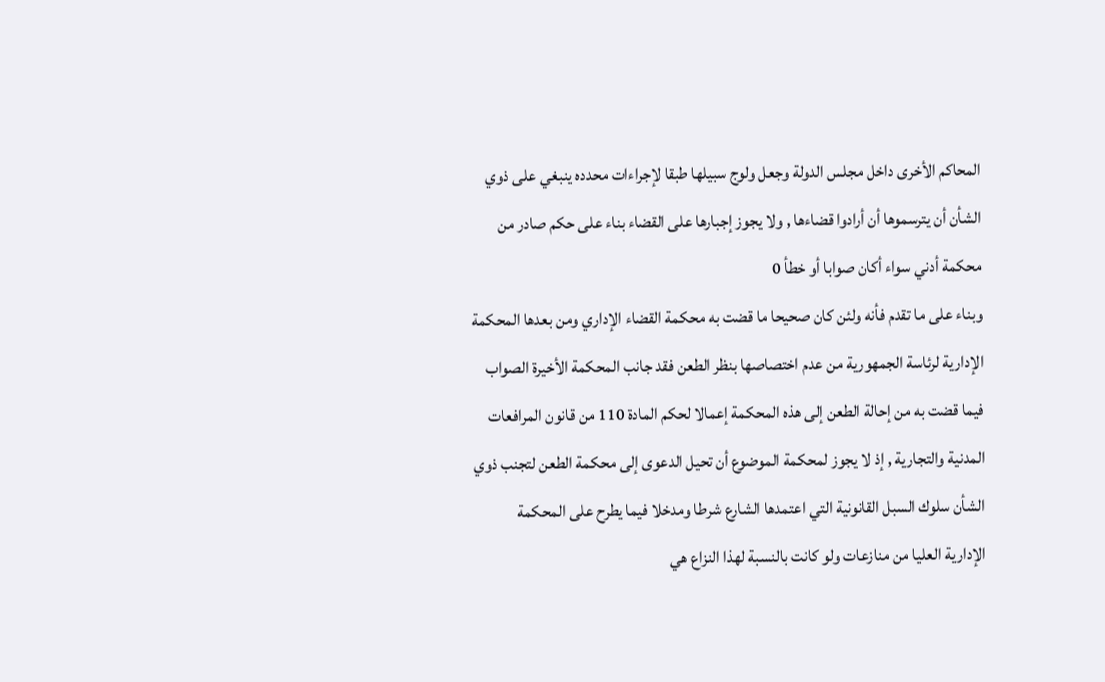المحاكم الأخرى داخل مجلس الدولة وجعل ولوج سبيلها طبقا لإجراءات محدده ينبغي على ذوي الشأن أن يترسموها أن أرادوا قضاءها , ولا يجوز إجبارها على القضاء بناء على حكم صادر من محكمة أدني سواء أكان صوابا أو خطأ 0
وبناء على ما تقدم فأنه ولئن كان صحيحا ما قضت به محكمة القضاء الإداري ومن بعدها المحكمة الإدارية لرئاسة الجمهورية من عدم اختصاصها بنظر الطعن فقد جانب المحكمة الأخيرة الصواب فيما قضت به من إحالة الطعن إلى هذه المحكمة إعمالا لحكم المادة 110 من قانون المرافعات المدنية والتجارية , إذ لا يجوز لمحكمة الموضوع أن تحيل الدعوى إلى محكمة الطعن لتجنب ذوي الشأن سلوك السبل القانونية التي اعتمدها الشارع شرطا ومدخلا فيما يطرح على المحكمة الإدارية العليا من منازعات ولو كانت بالنسبة لهذا النزاع هي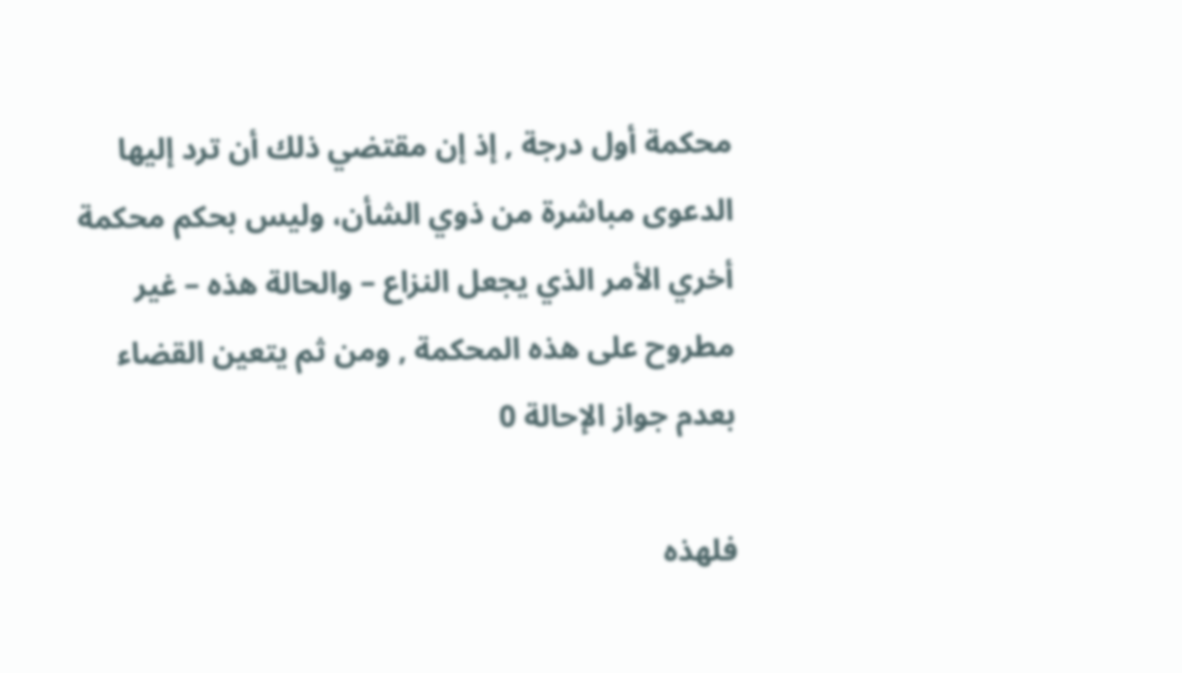محكمة أول درجة , إذ إن مقتضي ذلك أن ترد إليها الدعوى مباشرة من ذوي الشأن، وليس بحكم محكمة أخري الأمر الذي يجعل النزاع – والحالة هذه – غير مطروح على هذه المحكمة , ومن ثم يتعين القضاء بعدم جواز الإحالة 0

فلهذه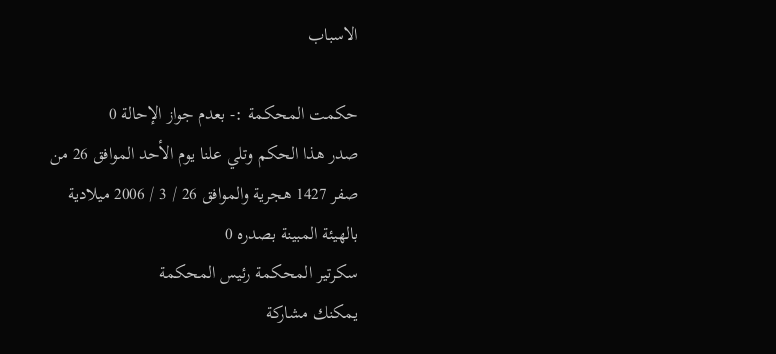الاسباب

حكمت المحكمة :- بعدم جواز الإحالة 0
صدر هذا الحكم وتلي علنا يوم الأحد الموافق 26 من صفر 1427 هجرية والموافق 26 / 3 / 2006 ميلادية بالهيئة المبينة بصدره 0
سكرتير المحكمة رئيس المحكمة
يمكنك مشاركة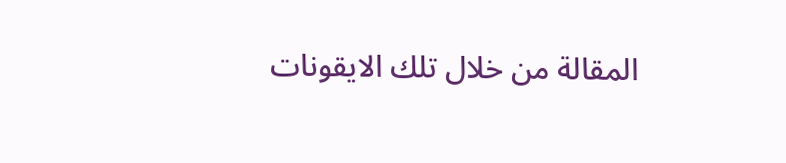المقالة من خلال تلك الايقونات